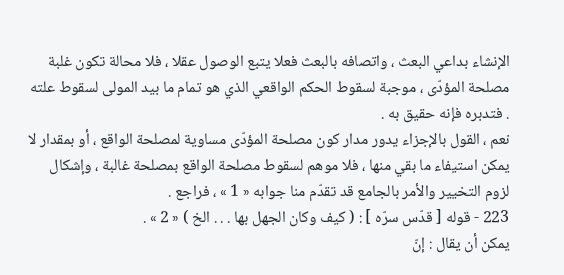الإنشاء بداعي البعث ، واتصافه بالبعث فعلا يتبع الوصول عقلا ، فلا محالة تكون غلبة مصلحة المؤدّى ، موجبة لسقوط الحكم الواقعي الذي هو تمام ما بيد المولى لسقوط علته . فتدبره فإنه حقيق به .
نعم ، القول بالإجزاء يدور مدار كون مصلحة المؤدّى مساوية لمصلحة الواقع ، أو بمقدار لا يمكن استيفاء ما بقي منها ، فلا موهم لسقوط مصلحة الواقع بمصلحة غالبة ، وإشكال لزوم التخيير والأمر بالجامع قد تقدّم منا جوابه « 1 » ، فراجع .
223 - قوله [ قدّس سرّه ] : ( كيف وكان الجهل بها . . . الخ ) « 2 » .
يمكن أن يقال : إنّ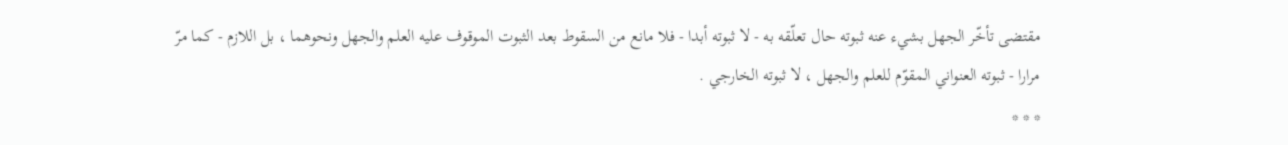مقتضى تأخّر الجهل بشيء عنه ثبوته حال تعلّقه به - لا ثبوته أبدا - فلا مانع من السقوط بعد الثبوت الموقوف عليه العلم والجهل ونحوهما ، بل اللازم - كما مرّ مرارا - ثبوته العنواني المقوّم للعلم والجهل ، لا ثبوته الخارجي .
* * *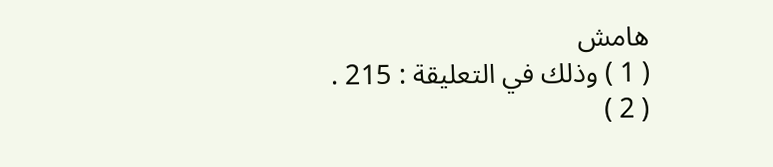هامش
( 1 ) وذلك في التعليقة : 215 .
( 2 )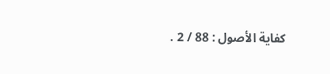كفاية الأصول : 88 / 2 .